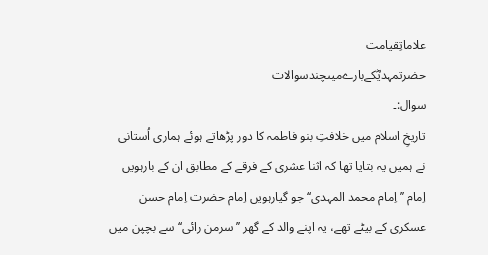علاماتِقیامت
حضرتمہدیؓکےبارےمیںچندسوالات
سوال:۔
تاریخِ اسلام میں خلافتِ بنو فاطمہ کا دور پڑھاتے ہوئے ہماری اُستانی نے ہمیں یہ بتایا تھا کہ اثنا عشری کے فرقے کے مطابق ان کے بارہویں اِمام ’’ اِمام محمد المہدی‘‘ جو گیارہویں اِمام حضرت اِمام حسن عسکری کے بیٹے تھے، یہ اپنے والد کے گھر ’’سرمن رائی‘‘ سے بچپن میں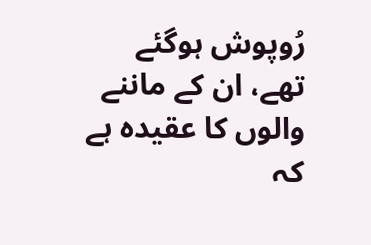رُوپوش ہوگئے تھے، ان کے ماننے والوں کا عقیدہ ہے کہ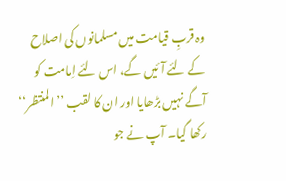وہ قربِ قیامت میں مسلمانوں کی اصلاح کے لئے آئیں گے، اس لئے اِمامت کو آگے نہیں بڑھایا اور ان کا لقب ’’المنتظر‘‘ رکھا گیا۔ آپ نے جو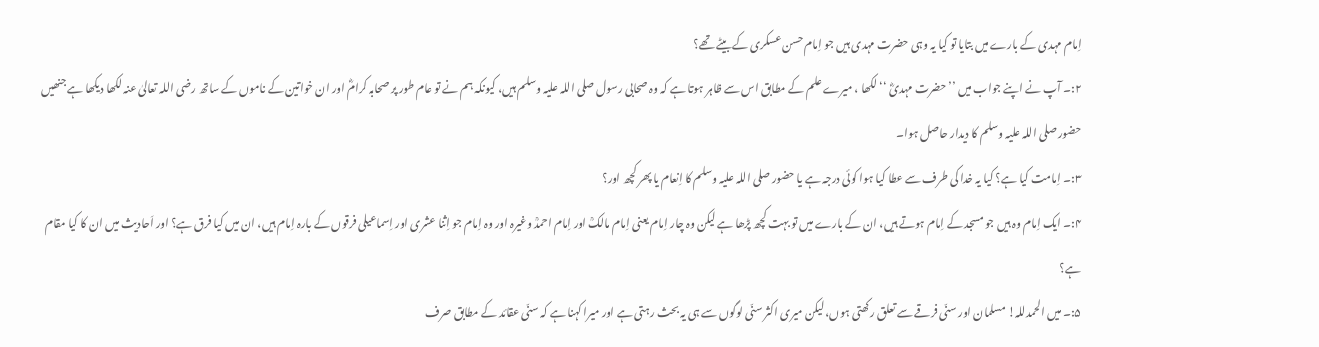اِمام مہدی کے بارے میں بتایا تو کیا یہ وہی حضرت مہدی ہیں جو اِمام حسن عسکری کے بیٹے تھے؟
۲:۔ آپ نے اپنے جواب میں ’’حضرت مہدیؓ ‘‘ لکھا ، میرے علم کے مطابق اس سے ظاہر ہوتا ہے کہ وہ صحابی رسول صلی اللہ علیہ وسلم ہیں، کیونکہ ہم نے تو عام طور پر صحابہ کرامؓ اور ان خواتین کے ناموں کے ساتھ رضی اللہ تعالیٰ عنہ لکھا دیکھا ہے جنھیں حضور صلی اللہ علیہ وسلم کا دیدار حاصل ہوا۔
۳:۔ اِمامت کیا ہے؟ کیا یہ خدا کی طرف سے عطا کیا ہوا کوئی درجہ ہے یا حضور صلی اللہ علیہ وسلم کا اِنعام یا پھر کچھ اور؟
۴:۔ ایک اِمام وہ ہیں جو مسجد کے اِمام ہوتے ہیں، ان کے بارے میں تو بہت کچھ پڑھا ہے لیکن وہ چار اِمام یعنی اِمام مالکؒ اور اِمام احمدؒ وغیرہ اور وہ اِمام جو اِثنا عشری اور اِسماعیلی فرقوں کے بارہ اِمام ہیں، ان میں کیا فرق ہے؟ اور اَحادیث میں ان کا کیا مقام ہے؟
۵:۔ میں الحمدللہ! مسلمان اور سنّی فرقے سے تعلق رکھتی ہوں، لیکن میری اکثر سنّی لوگوں سے ہی یہ بحث رہتی ہے اور میرا کہنا ہے کہ سنّی عقائد کے مطابق صرف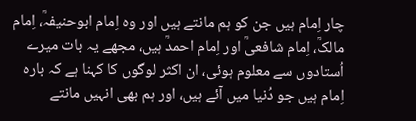چار اِمام ہیں جن کو ہم مانتے ہیں اور وہ اِمام ابوحنیفہؒ، اِمام مالکؒ، اِمام شافعیؒ اور اِمام احمدؒ ہیں، مجھے یہ بات میرے اُستادوں سے معلوم ہوئی، ان اکثر لوگوں کا کہنا ہے کہ بارہ اِمام ہیں جو دُنیا میں آئے ہیں، اور ہم بھی انہیں مانتے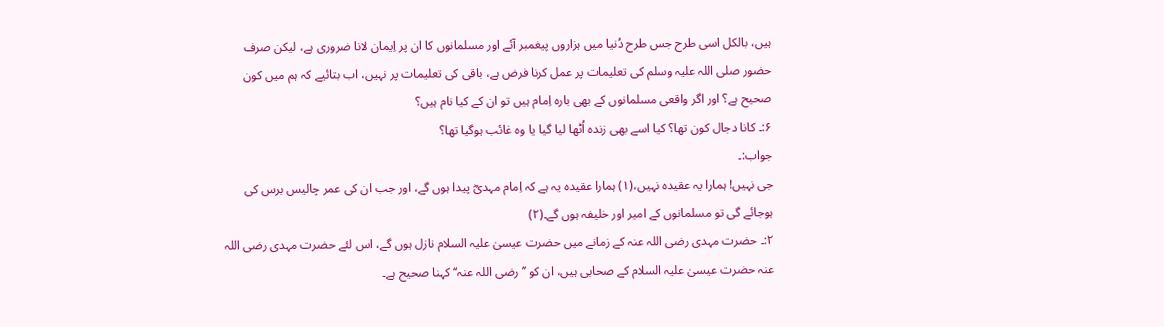ہیں، بالکل اسی طرح جس طرح دُنیا میں ہزاروں پیغمبر آئے اور مسلمانوں کا ان پر اِیمان لانا ضروری ہے، لیکن صرف حضور صلی اللہ علیہ وسلم کی تعلیمات پر عمل کرنا فرض ہے، باقی کی تعلیمات پر نہیں، اب بتائیے کہ ہم میں کون صحیح ہے؟ اور اگر واقعی مسلمانوں کے بھی بارہ اِمام ہیں تو ان کے کیا نام ہیں؟
۶:۔ کانا دجال کون تھا؟ کیا اسے بھی زندہ اُٹھا لیا گیا یا وہ غائب ہوگیا تھا؟
جواب:۔
جی نہیں! ہمارا یہ عقیدہ نہیں،(۱) ہمارا عقیدہ یہ ہے کہ اِمام مہدیؓ پیدا ہوں گے، اور جب ان کی عمر چالیس برس کی ہوجائے گی تو مسلمانوں کے امیر اور خلیفہ ہوں گے۔(۲)
۲:۔ حضرت مہدی رضی اللہ عنہ کے زمانے میں حضرت عیسیٰ علیہ السلام نازل ہوں گے، اس لئے حضرت مہدی رضی اللہ عنہ حضرت عیسیٰ علیہ السلام کے صحابی ہیں، ان کو ’’رضی اللہ عنہ‘‘ کہنا صحیح ہے۔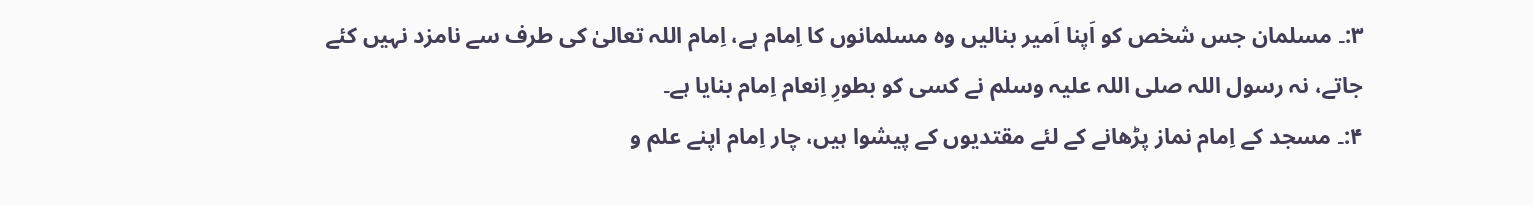۳:۔ مسلمان جس شخص کو اَپنا اَمیر بنالیں وہ مسلمانوں کا اِمام ہے، اِمام اللہ تعالیٰ کی طرف سے نامزد نہیں کئے جاتے، نہ رسول اللہ صلی اللہ علیہ وسلم نے کسی کو بطورِ اِنعام اِمام بنایا ہے۔
۴:۔ مسجد کے اِمام نماز پڑھانے کے لئے مقتدیوں کے پیشوا ہیں، چار اِمام اپنے علم و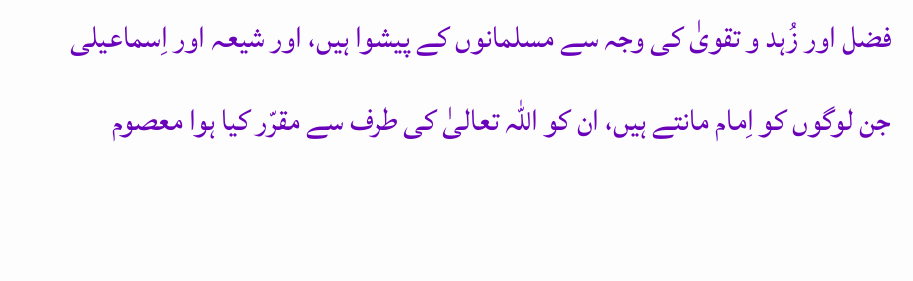فضل اور زُہد و تقویٰ کی وجہ سے مسلمانوں کے پیشوا ہیں، اور شیعہ اور اِسماعیلی جن لوگوں کو اِمام مانتے ہیں، ان کو اللہ تعالیٰ کی طرف سے مقرّر کیا ہوا معصوم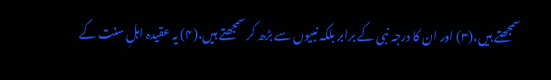سمجھتے ہیں،(۳) اور ان کا درجہ نبی کے برابر بلکہ نبیوں سے بڑھ کر سمجھتے ہیں،(۴) یہ عقیدہ اہلِ سنت کے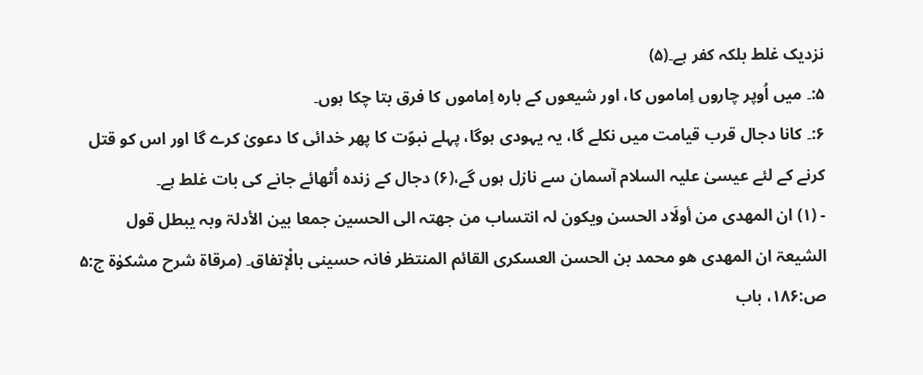نزدیک غلط بلکہ کفر ہے۔(۵)
۵:۔ میں اُوپر چاروں اِماموں کا، اور شیعوں کے بارہ اِماموں کا فرق بتا چکا ہوں۔
۶:۔ کانا دجال قرب قیامت میں نکلے گا، یہ یہودی ہوگا، پہلے نبوّت کا پھر خدائی کا دعویٰ کرے گا اور اس کو قتل کرنے کے لئے عیسیٰ علیہ السلام آسمان سے نازل ہوں گے،(۶) دجال کے زندہ اُٹھائے جانے کی بات غلط ہے۔
- (۱) ان المھدی من أولَاد الحسن ویکون لہ انتساب من جھتہ الی الحسین جمعا بین الأدلۃ وبہ یبطل قول الشیعۃ ان المھدی ھو محمد بن الحسن العسکری القائم المنتظر فانہ حسینی بالْإتفاق۔ (مرقاۃ شرح مشکوٰۃ ج:۵ ص:۱۸۶، باب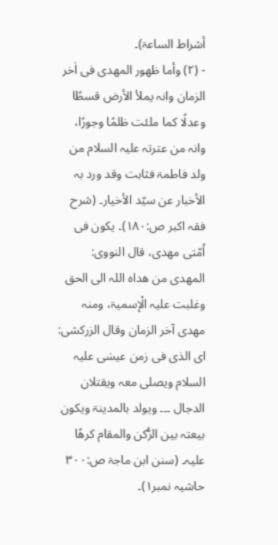أشراط الساعۃ)۔
- (۲) وأما ظھور المھدی فی اٰخر الزمان وانہ یملأ الأرض قسطًا وعدلًا كما ملئت ظلمًا وجورًا، وانہ من عترتہ علیہ السلام من ولد فاطمۃ فثابت وقد ورد بہ الأخبار عن سیّد الأخیار۔ (شرح فقہ اكبر ص:۱۸۰)۔ یکون فی اُمّتی مھدی، قال النووی: المھدی من ھداہ اللہ الی الحق وغلبت علیہ الْإسمیۃ، ومنہ مھدی آخر الزمان وقال الزرکشی: ای الذی فی زمن عیسٰی علیہ السلام ویصلی معہ ویقتلان الدجال ۔۔۔ ویولد بالمدینۃ ویکون بیعتہ بین الرُّكن والمقام کرھًا علیہ۔ (سنن ابن ماجۃ ص:۳۰۰ حاشیہ نمبر۱)۔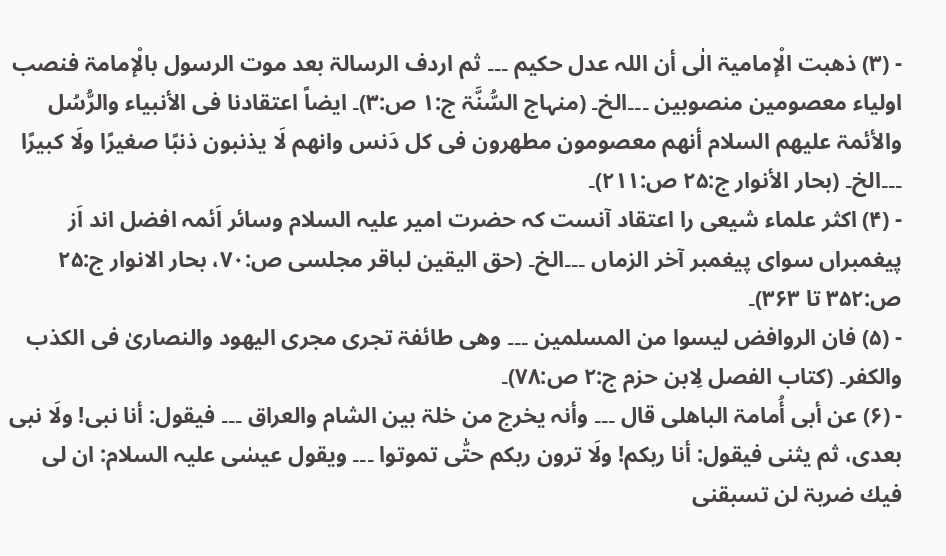- (۳) ذھبت الْإمامیۃ الٰی أن اللہ عدل حکیم ۔۔۔ ثم اردف الرسالۃ بعد موت الرسول بالْإمامۃ فنصب اولیاء معصومین منصوبین ۔۔۔الخ۔ (منہاج السُّنَّۃ ج:۱ ص:۳)۔ ایضاً اعتقادنا فی الأنبیاء والرُّسُل والأئمۃ علیھم السلام أنھم معصومون مطھرون فی کل دَنس وانھم لَا یذنبون ذنبًا صغیرًا ولَا كبیرًا ۔۔۔الخ۔ (بحار الأنوار ج:۲۵ ص:۲۱۱)۔
- (۴) اکثر علماء شیعی را اعتقاد آنست کہ حضرت امیر علیہ السلام وسائر اَئمہ افضل اند اَز پیغمبراں سوای پیغمبر آخر الزماں ۔۔۔الخ۔ (حق الیقین لباقر مجلسی ص:۷۰، بحار الانوار ج:۲۵ ص:۳۵۲ تا ۳۶۳)۔
- (۵) فان الروافض لیسوا من المسلمین ۔۔۔ وھی طائفۃ تجری مجری الیھود والنصاریٰ فی الكذب والکفر۔ (کتاب الفصل لِابن حزم ج:۲ ص:۷۸)۔
- (۶) عن أبی أُمامۃ الباھلی قال ۔۔۔ وأنہ یخرج من خلۃ بین الشام والعراق ۔۔۔ فیقول: أنا نبی! ولَا نبی بعدی، ثم یثنی فیقول: أنا ربکم! ولَا ترون ربکم حتّٰی تموتوا ۔۔۔ ویقول عیسٰی علیہ السلام: ان لی فیك ضربۃ لن تسبقنی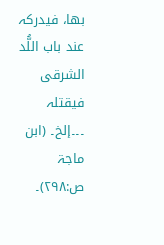بھا، فیدرکہ عند باب اللُّد الشرقی فیقتلہ ۔۔۔إلخ۔ (ابن ماجۃ ص:۲۹۸)۔